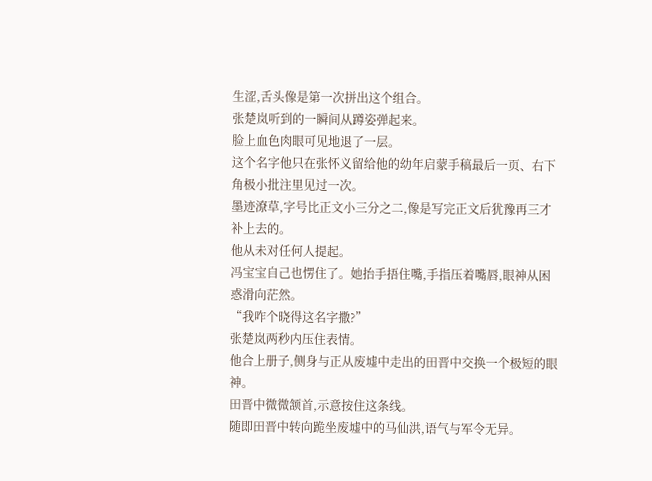生涩,舌头像是第一次拼出这个组合。
张楚岚听到的一瞬间从蹲姿弹起来。
脸上血色肉眼可见地退了一层。
这个名字他只在张怀义留给他的幼年启蒙手稿最后一页、右下角极小批注里见过一次。
墨迹潦草,字号比正文小三分之二,像是写完正文后犹豫再三才补上去的。
他从未对任何人提起。
冯宝宝自己也愣住了。她抬手捂住嘴,手指压着嘴唇,眼神从困惑滑向茫然。
“我咋个晓得这名字撒?”
张楚岚两秒内压住表情。
他合上册子,侧身与正从废墟中走出的田晋中交换一个极短的眼神。
田晋中微微颔首,示意按住这条线。
随即田晋中转向跪坐废墟中的马仙洪,语气与军令无异。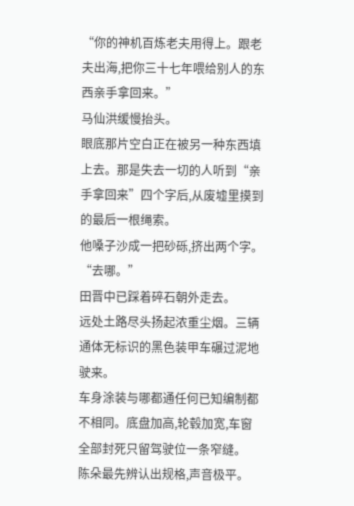“你的神机百炼老夫用得上。跟老夫出海,把你三十七年喂给别人的东西亲手拿回来。”
马仙洪缓慢抬头。
眼底那片空白正在被另一种东西填上去。那是失去一切的人听到“亲手拿回来”四个字后,从废墟里摸到的最后一根绳索。
他嗓子沙成一把砂砾,挤出两个字。
“去哪。”
田晋中已踩着碎石朝外走去。
远处土路尽头扬起浓重尘烟。三辆通体无标识的黑色装甲车碾过泥地驶来。
车身涂装与哪都通任何已知编制都不相同。底盘加高,轮毂加宽,车窗全部封死只留驾驶位一条窄缝。
陈朵最先辨认出规格,声音极平。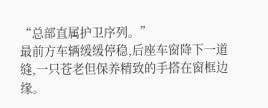“总部直属护卫序列。”
最前方车辆缓缓停稳,后座车窗降下一道缝,一只苍老但保养精致的手搭在窗框边缘。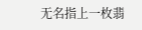无名指上一枚翡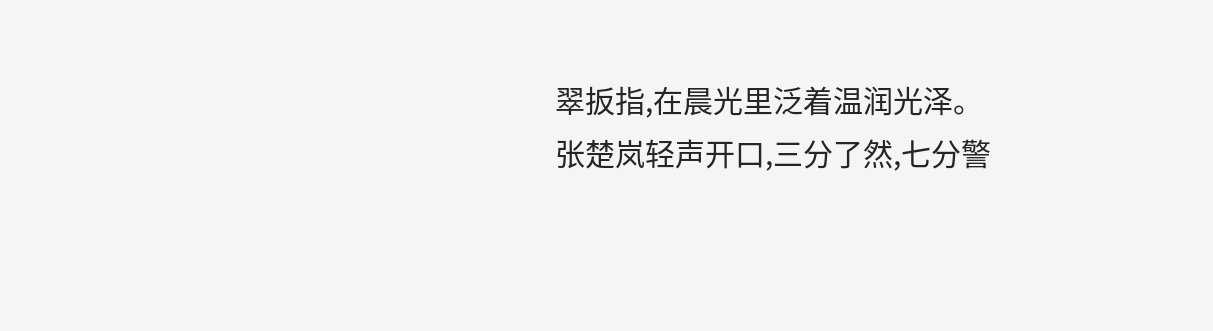翠扳指,在晨光里泛着温润光泽。
张楚岚轻声开口,三分了然,七分警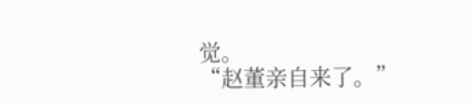觉。
“赵董亲自来了。”